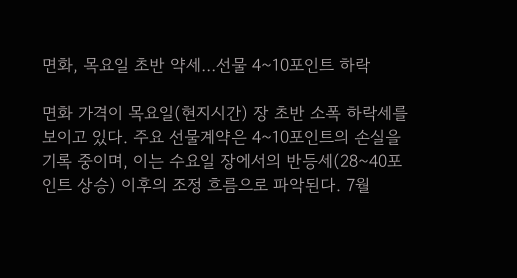면화, 목요일 초반 약세…선물 4~10포인트 하락

면화 가격이 목요일(현지시간) 장 초반 소폭 하락세를 보이고 있다. 주요 선물계약은 4~10포인트의 손실을 기록 중이며, 이는 수요일 장에서의 반등세(28~40포인트 상승) 이후의 조정 흐름으로 파악된다. 7월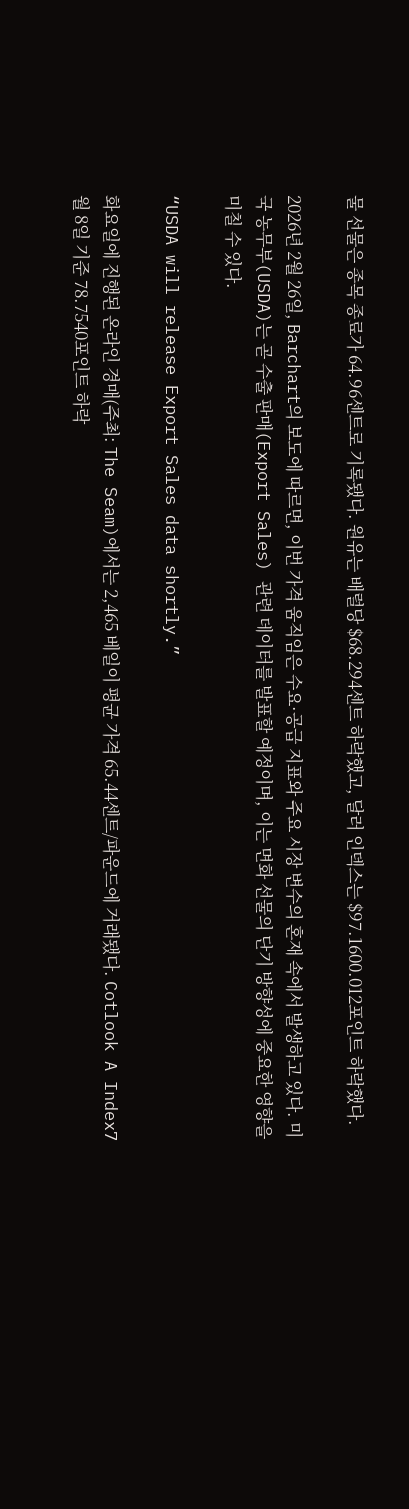물 선물은 종목 종료가 64.96센트로 기록됐다. 원유는 배럴당 $68.294센트 하락했고, 달러 인덱스는 $97.1600.012포인트 하락했다.

2026년 2월 26일, Barchart의 보도에 따르면, 이번 가격 움직임은 수요·공급 지표와 주요 시장 변수의 혼재 속에서 발생하고 있다. 미국 농무부(USDA)는 곧 수출 판매(Export Sales) 관련 데이터를 발표할 예정이며, 이는 면화 선물의 단기 방향성에 중요한 영향을 미칠 수 있다.

“USDA will release Export Sales data shortly.”

화요일에 진행된 온라인 경매(주최: The Seam)에서는 2,465 베일이 평균 가격 65.44센트/파운드에 거래됐다. Cotlook A Index7월 8일 기준 78.7540포인트 하락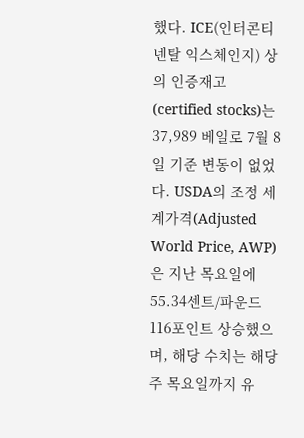했다. ICE(인터콘티넨탈 익스체인지) 상의 인증재고(certified stocks)는 37,989 베일로 7월 8일 기준 변동이 없었다. USDA의 조정 세계가격(Adjusted World Price, AWP)은 지난 목요일에 55.34센트/파운드116포인트 상승했으며, 해당 수치는 해당 주 목요일까지 유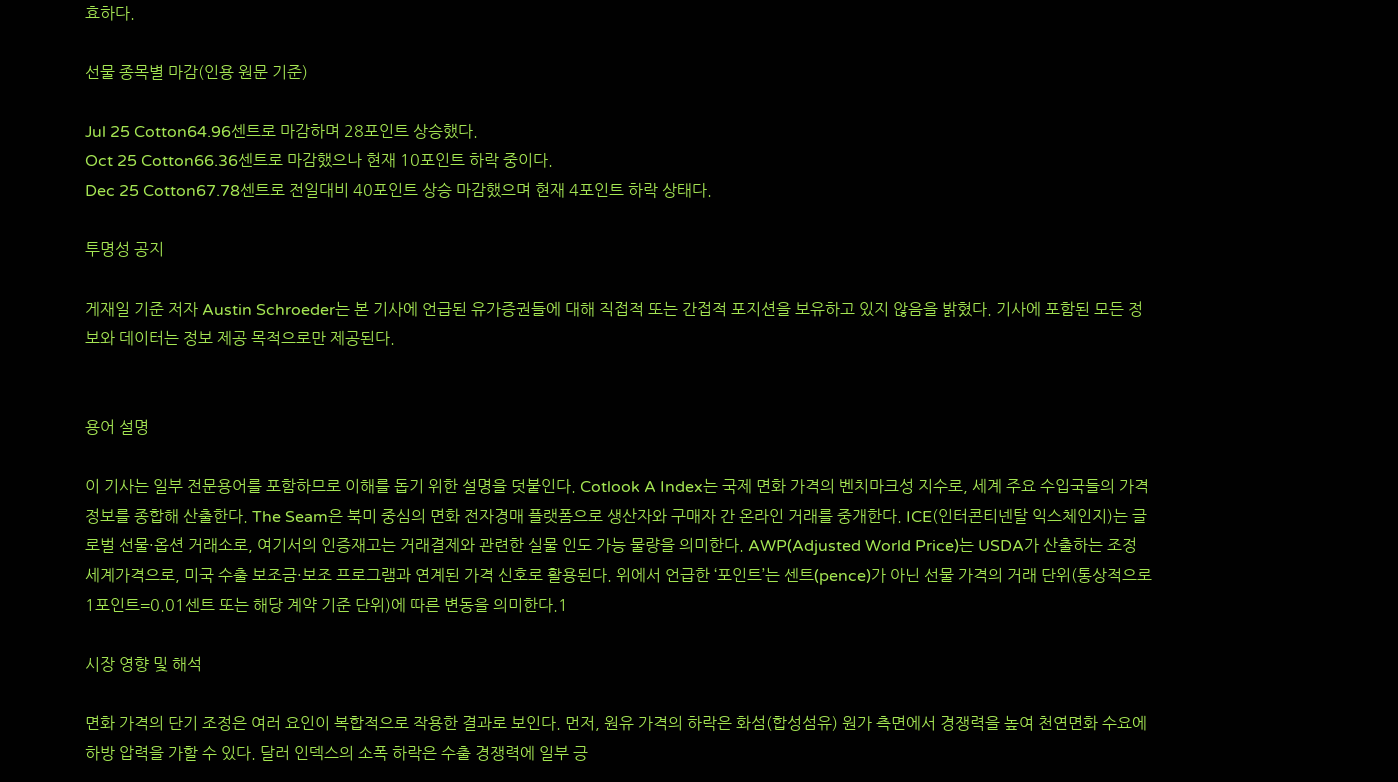효하다.

선물 종목별 마감(인용 원문 기준)

Jul 25 Cotton64.96센트로 마감하며 28포인트 상승했다.
Oct 25 Cotton66.36센트로 마감했으나 현재 10포인트 하락 중이다.
Dec 25 Cotton67.78센트로 전일대비 40포인트 상승 마감했으며 현재 4포인트 하락 상태다.

투명성 공지

게재일 기준 저자 Austin Schroeder는 본 기사에 언급된 유가증권들에 대해 직접적 또는 간접적 포지션을 보유하고 있지 않음을 밝혔다. 기사에 포함된 모든 정보와 데이터는 정보 제공 목적으로만 제공된다.


용어 설명

이 기사는 일부 전문용어를 포함하므로 이해를 돕기 위한 설명을 덧붙인다. Cotlook A Index는 국제 면화 가격의 벤치마크성 지수로, 세계 주요 수입국들의 가격 정보를 종합해 산출한다. The Seam은 북미 중심의 면화 전자경매 플랫폼으로 생산자와 구매자 간 온라인 거래를 중개한다. ICE(인터콘티넨탈 익스체인지)는 글로벌 선물·옵션 거래소로, 여기서의 인증재고는 거래결제와 관련한 실물 인도 가능 물량을 의미한다. AWP(Adjusted World Price)는 USDA가 산출하는 조정 세계가격으로, 미국 수출 보조금·보조 프로그램과 연계된 가격 신호로 활용된다. 위에서 언급한 ‘포인트’는 센트(pence)가 아닌 선물 가격의 거래 단위(통상적으로 1포인트=0.01센트 또는 해당 계약 기준 단위)에 따른 변동을 의미한다.1

시장 영향 및 해석

면화 가격의 단기 조정은 여러 요인이 복합적으로 작용한 결과로 보인다. 먼저, 원유 가격의 하락은 화섬(합성섬유) 원가 측면에서 경쟁력을 높여 천연면화 수요에 하방 압력을 가할 수 있다. 달러 인덱스의 소폭 하락은 수출 경쟁력에 일부 긍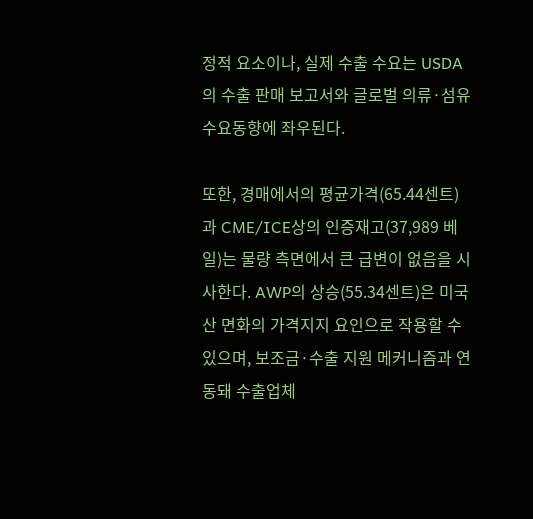정적 요소이나, 실제 수출 수요는 USDA의 수출 판매 보고서와 글로벌 의류·섬유 수요동향에 좌우된다.

또한, 경매에서의 평균가격(65.44센트)과 CME/ICE상의 인증재고(37,989 베일)는 물량 측면에서 큰 급변이 없음을 시사한다. AWP의 상승(55.34센트)은 미국산 면화의 가격지지 요인으로 작용할 수 있으며, 보조금·수출 지원 메커니즘과 연동돼 수출업체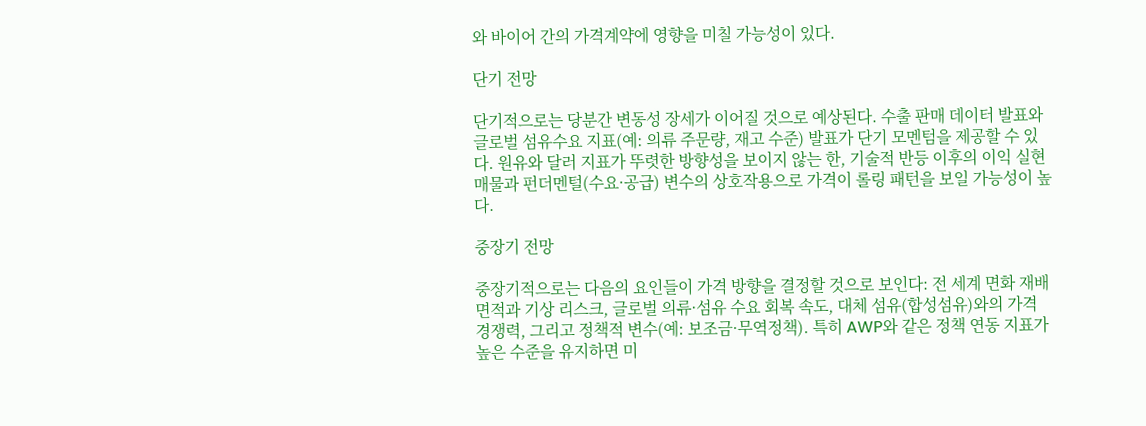와 바이어 간의 가격계약에 영향을 미칠 가능성이 있다.

단기 전망

단기적으로는 당분간 변동성 장세가 이어질 것으로 예상된다. 수출 판매 데이터 발표와 글로벌 섬유수요 지표(예: 의류 주문량, 재고 수준) 발표가 단기 모멘텀을 제공할 수 있다. 원유와 달러 지표가 뚜렷한 방향성을 보이지 않는 한, 기술적 반등 이후의 이익 실현 매물과 펀더멘털(수요·공급) 변수의 상호작용으로 가격이 롤링 패턴을 보일 가능성이 높다.

중장기 전망

중장기적으로는 다음의 요인들이 가격 방향을 결정할 것으로 보인다: 전 세계 면화 재배면적과 기상 리스크, 글로벌 의류·섬유 수요 회복 속도, 대체 섬유(합성섬유)와의 가격 경쟁력, 그리고 정책적 변수(예: 보조금·무역정책). 특히 AWP와 같은 정책 연동 지표가 높은 수준을 유지하면 미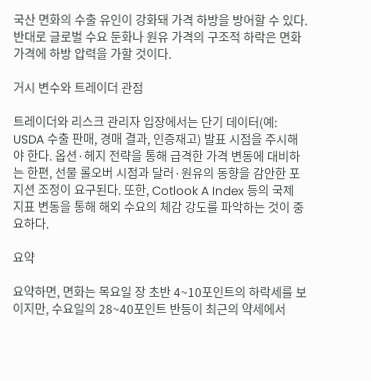국산 면화의 수출 유인이 강화돼 가격 하방을 방어할 수 있다. 반대로 글로벌 수요 둔화나 원유 가격의 구조적 하락은 면화 가격에 하방 압력을 가할 것이다.

거시 변수와 트레이더 관점

트레이더와 리스크 관리자 입장에서는 단기 데이터(예: USDA 수출 판매, 경매 결과, 인증재고) 발표 시점을 주시해야 한다. 옵션·헤지 전략을 통해 급격한 가격 변동에 대비하는 한편, 선물 롤오버 시점과 달러·원유의 동향을 감안한 포지션 조정이 요구된다. 또한, Cotlook A Index 등의 국제 지표 변동을 통해 해외 수요의 체감 강도를 파악하는 것이 중요하다.

요약

요약하면, 면화는 목요일 장 초반 4~10포인트의 하락세를 보이지만, 수요일의 28~40포인트 반등이 최근의 약세에서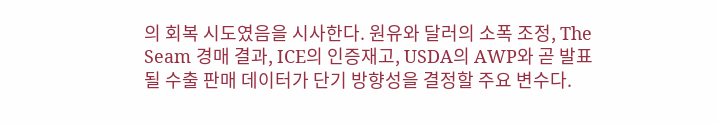의 회복 시도였음을 시사한다. 원유와 달러의 소폭 조정, The Seam 경매 결과, ICE의 인증재고, USDA의 AWP와 곧 발표될 수출 판매 데이터가 단기 방향성을 결정할 주요 변수다.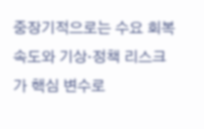중장기적으로는 수요 회복 속도와 기상·정책 리스크가 핵심 변수로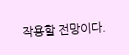작용할 전망이다.